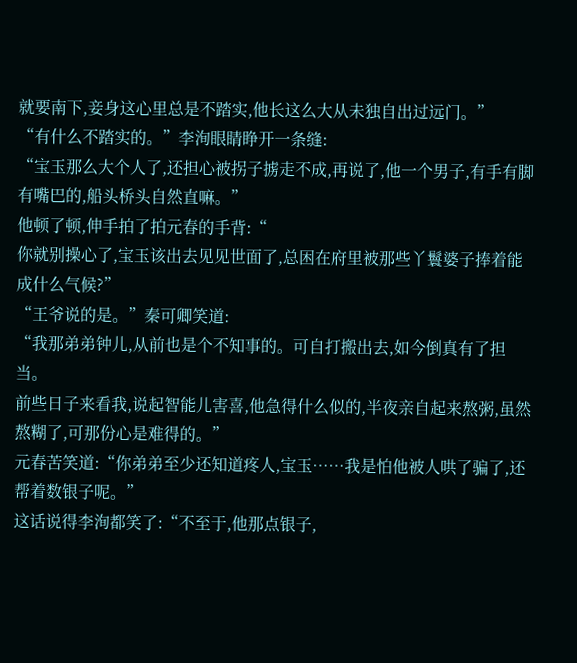就要南下,妾身这心里总是不踏实,他长这么大从未独自出过远门。”
“有什么不踏实的。”李洵眼睛睁开一条缝:
“宝玉那么大个人了,还担心被拐子掳走不成,再说了,他一个男子,有手有脚有嘴巴的,船头桥头自然直嘛。”
他顿了顿,伸手拍了拍元春的手背:“
你就别操心了,宝玉该出去见见世面了,总困在府里被那些丫鬟婆子捧着能成什么气候?”
“王爷说的是。”秦可卿笑道:
“我那弟弟钟儿,从前也是个不知事的。可自打搬出去,如今倒真有了担当。
前些日子来看我,说起智能儿害喜,他急得什么似的,半夜亲自起来熬粥,虽然熬糊了,可那份心是难得的。”
元春苦笑道:“你弟弟至少还知道疼人,宝玉……我是怕他被人哄了骗了,还帮着数银子呢。”
这话说得李洵都笑了:“不至于,他那点银子,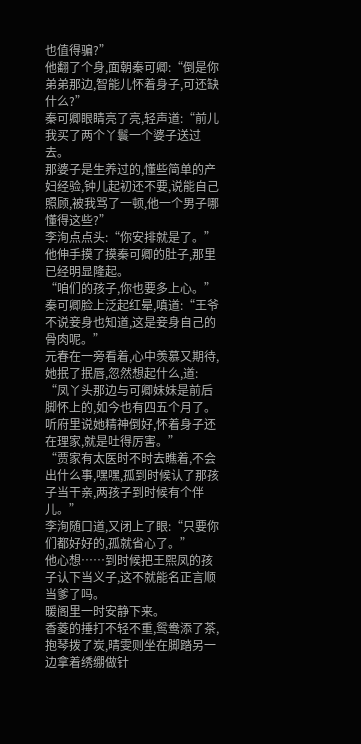也值得骗?”
他翻了个身,面朝秦可卿:“倒是你弟弟那边,智能儿怀着身子,可还缺什么?”
秦可卿眼睛亮了亮,轻声道:“前儿我买了两个丫鬟一个婆子送过去。
那婆子是生养过的,懂些简单的产妇经验,钟儿起初还不要,说能自己照顾,被我骂了一顿,他一个男子哪懂得这些?”
李洵点点头:“你安排就是了。”他伸手摸了摸秦可卿的肚子,那里已经明显隆起。
“咱们的孩子,你也要多上心。”
秦可卿脸上泛起红晕,嗔道:“王爷不说妾身也知道,这是妾身自己的骨肉呢。”
元春在一旁看着,心中羡慕又期待,她抿了抿唇,忽然想起什么,道:
“凤丫头那边与可卿妹妹是前后脚怀上的,如今也有四五个月了。
听府里说她精神倒好,怀着身子还在理家,就是吐得厉害。”
“贾家有太医时不时去瞧着,不会出什么事,嘿嘿,孤到时候认了那孩子当干亲,两孩子到时候有个伴儿。”
李洵随口道,又闭上了眼:“只要你们都好好的,孤就省心了。”
他心想……到时候把王熙凤的孩子认下当义子,这不就能名正言顺当爹了吗。
暖阁里一时安静下来。
香菱的捶打不轻不重,鸳鸯添了茶,抱琴拨了炭,晴雯则坐在脚踏另一边拿着绣绷做针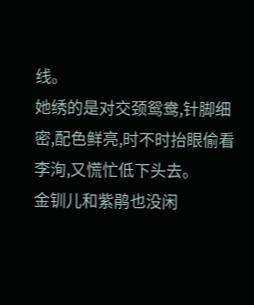线。
她绣的是对交颈鸳鸯,针脚细密,配色鲜亮,时不时抬眼偷看李洵,又慌忙低下头去。
金钏儿和紫鹃也没闲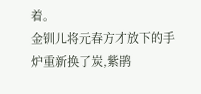着。
金钏儿将元春方才放下的手炉重新换了炭,紫鹃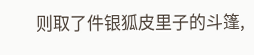则取了件银狐皮里子的斗篷,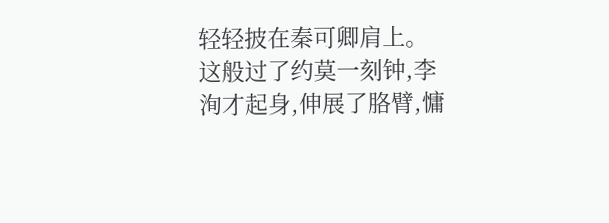轻轻披在秦可卿肩上。
这般过了约莫一刻钟,李洵才起身,伸展了胳臂,慵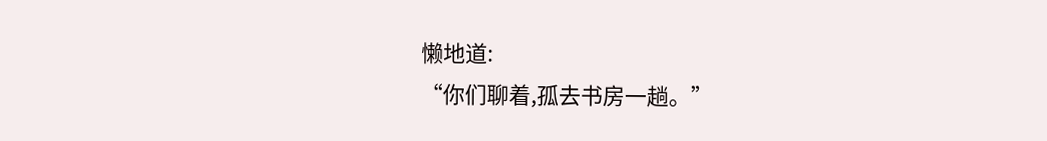懒地道:
“你们聊着,孤去书房一趟。”